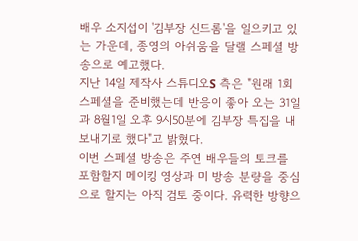배우 소지섭이 '김부장 신드롬'을 일으키고 있는 가운데, 종영의 아쉬움을 달랠 스페셜 방송으로 예고했다.
지난 14일 제작사 스튜디오S 측은 "원래 1회 스페셜을 준비했는데 반응이 좋아 오는 31일과 8월1일 오후 9시50분에 김부장 특집을 내보내기로 했다"고 밝혔다.
이번 스페셜 방송은 주연 배우들의 토크를 포함할지 메이킹 영상과 미 방송 분량을 중심으로 할지는 아직 검토 중이다. 유력한 방향으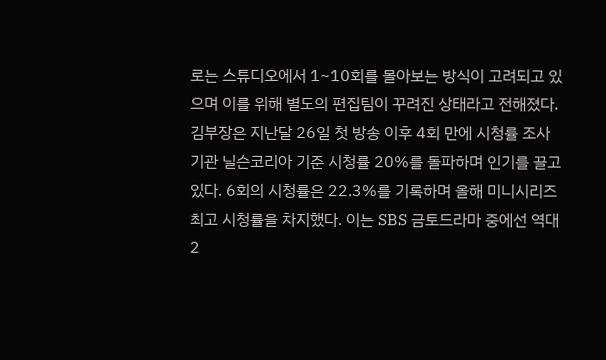로는 스튜디오에서 1~10회를 몰아보는 방식이 고려되고 있으며 이를 위해 별도의 편집팀이 꾸려진 상태라고 전해졌다.
김부장은 지난달 26일 첫 방송 이후 4회 만에 시청률 조사기관 닐슨코리아 기준 시청률 20%를 돌파하며 인기를 끌고 있다. 6회의 시청률은 22.3%를 기록하며 올해 미니시리즈 최고 시청률을 차지했다. 이는 SBS 금토드라마 중에선 역대 2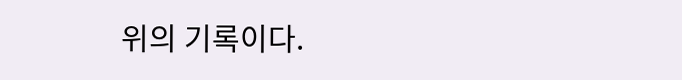위의 기록이다.